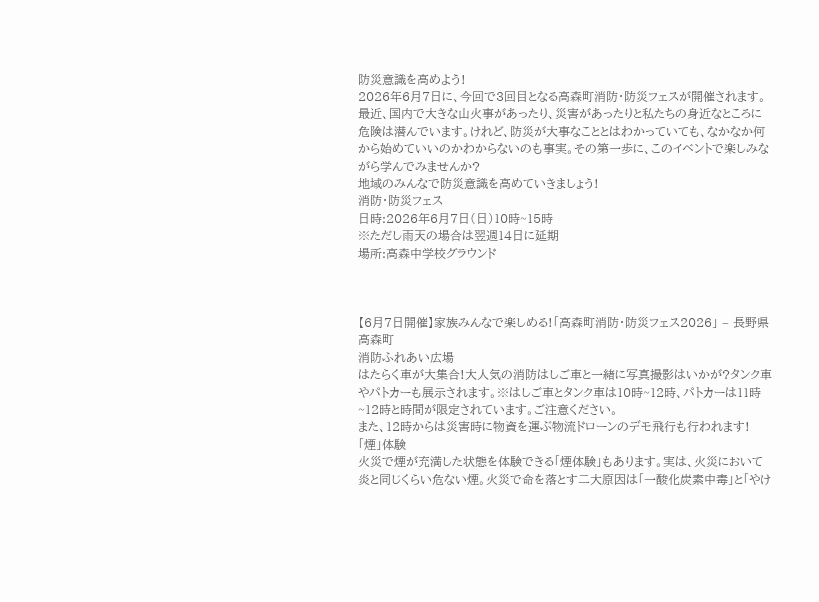防災意識を高めよう!
2026年6月7日に、今回で3回目となる高森町消防・防災フェスが開催されます。
最近、国内で大きな山火事があったり、災害があったりと私たちの身近なところに危険は潜んでいます。けれど、防災が大事なこととはわかっていても、なかなか何から始めていいのかわからないのも事実。その第一歩に、このイベントで楽しみながら学んでみませんか?
地域のみんなで防災意識を高めていきましょう!
消防・防災フェス
日時:2026年6月7日(日)10時~15時
※ただし雨天の場合は翌週14日に延期
場所:高森中学校グラウンド



【6月7日開催】家族みんなで楽しめる!「高森町消防・防災フェス2026」 – 長野県高森町
消防ふれあい広場
はたらく車が大集合!大人気の消防はしご車と一緒に写真撮影はいかが?タンク車やパトカーも展示されます。※はしご車とタンク車は10時~12時、パトカーは11時~12時と時間が限定されています。ご注意ください。
また、12時からは災害時に物資を運ぶ物流ドローンのデモ飛行も行われます!
「煙」体験
火災で煙が充満した状態を体験できる「煙体験」もあります。実は、火災において炎と同じくらい危ない煙。火災で命を落とす二大原因は「一酸化炭素中毒」と「やけ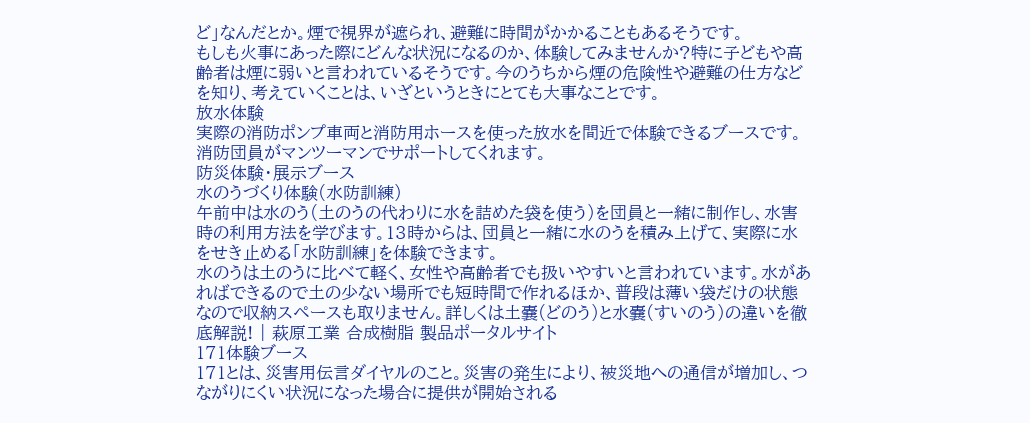ど」なんだとか。煙で視界が遮られ、避難に時間がかかることもあるそうです。
もしも火事にあった際にどんな状況になるのか、体験してみませんか?特に子どもや高齢者は煙に弱いと言われているそうです。今のうちから煙の危険性や避難の仕方などを知り、考えていくことは、いざというときにとても大事なことです。
放水体験
実際の消防ポンプ車両と消防用ホースを使った放水を間近で体験できるブースです。消防団員がマンツーマンでサポートしてくれます。
防災体験・展示ブース
水のうづくり体験(水防訓練)
午前中は水のう(土のうの代わりに水を詰めた袋を使う)を団員と一緒に制作し、水害時の利用方法を学びます。13時からは、団員と一緒に水のうを積み上げて、実際に水をせき止める「水防訓練」を体験できます。
水のうは土のうに比べて軽く、女性や高齢者でも扱いやすいと言われています。水があればできるので土の少ない場所でも短時間で作れるほか、普段は薄い袋だけの状態なので収納スペースも取りません。詳しくは土嚢(どのう)と水嚢(すいのう)の違いを徹底解説! | 萩原工業 合成樹脂 製品ポータルサイト
171体験ブース
171とは、災害用伝言ダイヤルのこと。災害の発生により、被災地への通信が増加し、つながりにくい状況になった場合に提供が開始される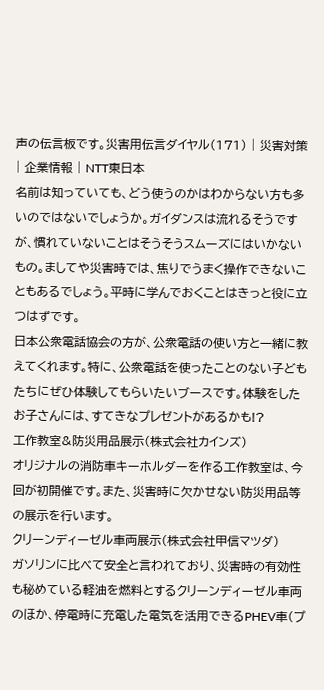声の伝言板です。災害用伝言ダイヤル(171) | 災害対策 | 企業情報 | NTT東日本
名前は知っていても、どう使うのかはわからない方も多いのではないでしょうか。ガイダンスは流れるそうですが、慣れていないことはそうそうスムーズにはいかないもの。ましてや災害時では、焦りでうまく操作できないこともあるでしょう。平時に学んでおくことはきっと役に立つはずです。
日本公衆電話協会の方が、公衆電話の使い方と一緒に教えてくれます。特に、公衆電話を使ったことのない子どもたちにぜひ体験してもらいたいブースです。体験をしたお子さんには、すてきなプレゼントがあるかも!?
工作教室&防災用品展示(株式会社カインズ)
オリジナルの消防車キーホルダーを作る工作教室は、今回が初開催です。また、災害時に欠かせない防災用品等の展示を行います。
クリーンディーゼル車両展示(株式会社甲信マツダ)
ガソリンに比べて安全と言われており、災害時の有効性も秘めている軽油を燃料とするクリーンディーゼル車両のほか、停電時に充電した電気を活用できるPHEV車(プ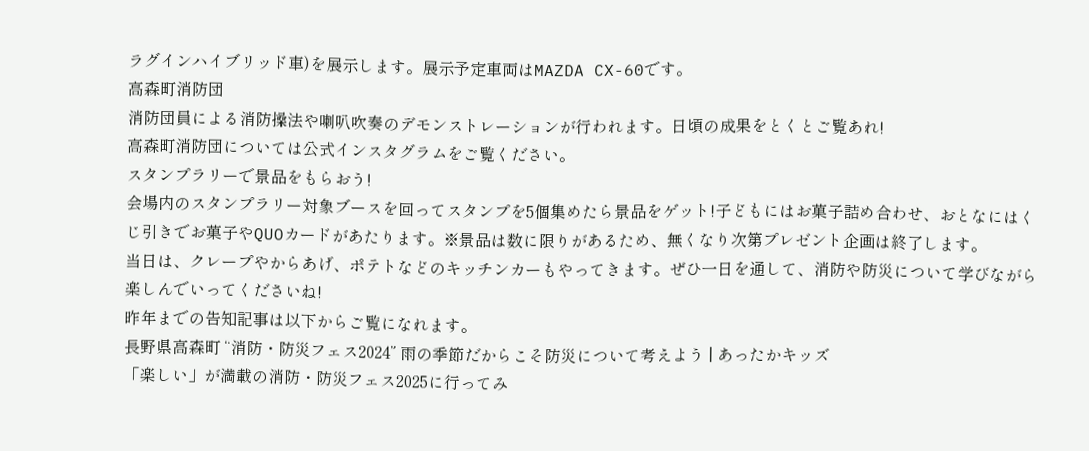ラグインハイブリッド車)を展示します。展示予定車両はMAZDA CX-60です。
高森町消防団
消防団員による消防操法や喇叭吹奏のデモンストレーションが行われます。日頃の成果をとくとご覧あれ!
高森町消防団については公式インスタグラムをご覧ください。
スタンプラリーで景品をもらおう!
会場内のスタンプラリー対象ブースを回ってスタンプを5個集めたら景品をゲット!子どもにはお菓子詰め合わせ、おとなにはくじ引きでお菓子やQUOカードがあたります。※景品は数に限りがあるため、無くなり次第プレゼント企画は終了します。
当日は、クレープやからあげ、ポテトなどのキッチンカーもやってきます。ぜひ一日を通して、消防や防災について学びながら楽しんでいってくださいね!
昨年までの告知記事は以下からご覧になれます。
長野県高森町 “消防・防災フェス2024” 雨の季節だからこそ防災について考えよう | あったかキッズ
「楽しい」が満載の消防・防災フェス2025に行ってみ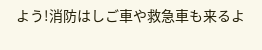よう!消防はしご車や救急車も来るよ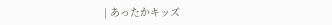| あったかキッズ